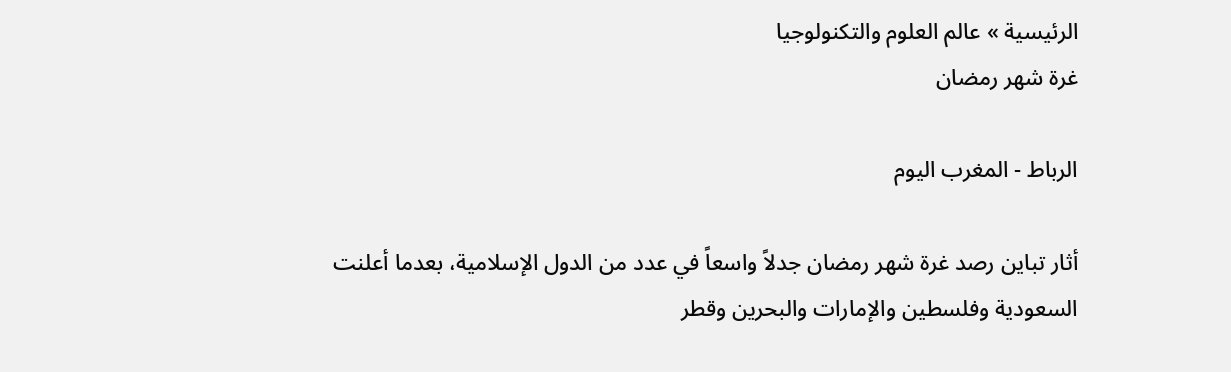الرئيسية » عالم العلوم والتكنولوجيا
غرة شهر رمضان

الرباط - المغرب اليوم

أثار تباين رصد غرة شهر رمضان جدلاً واسعاً في عدد من الدول الإسلامية، بعدما أعلنت السعودية وفلسطين والإمارات والبحرين وقطر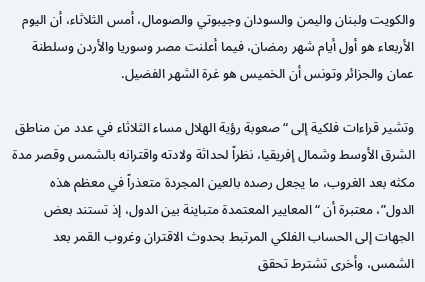والكويت ولبنان واليمن والسودان وجيبوتي والصومال، أمس الثلاثاء، أن اليوم الأربعاء هو أول أيام شهر رمضان، فيما أعلنت مصر وسوريا والأردن وسلطنة عمان والجزائر وتونس أن الخميس هو غرة الشهر الفضيل.

وتشير قراءات فلكية إلى “صعوبة رؤية الهلال مساء الثلاثاء في عدد من مناطق الشرق الأوسط وشمال إفريقيا، نظراً لحداثة ولادته واقترانه بالشمس وقصر مدة مكثه بعد الغروب، ما يجعل رصده بالعين المجردة متعذراً في معظم هذه الدول”، معتبرة أن “المعايير المعتمدة متباينة بين الدول، إذ تستند بعض الجهات إلى الحساب الفلكي المرتبط بحدوث الاقتران وغروب القمر بعد الشمس، وأخرى تشترط تحقق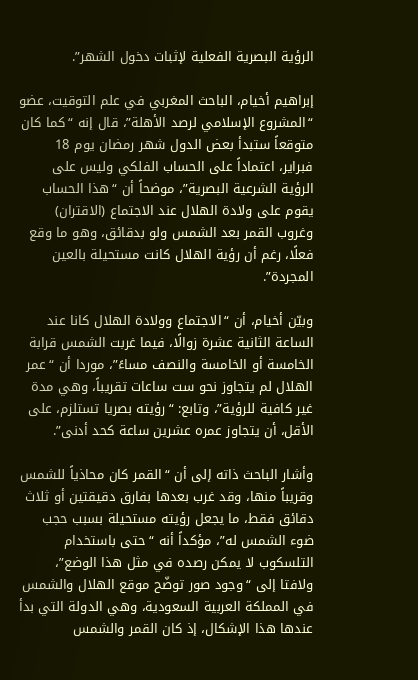الرؤية البصرية الفعلية لإثبات دخول الشهر”.

إبراهيم أخيام، الباحث المغربي في علم التوقيت، عضو “المشروع الإسلامي لرصد الأهلة”، قال إنه “كما كان متوقعاً ستبدأ بعض الدول شهر رمضان يوم 18 فبراير، اعتماداً على الحساب الفلكي وليس على الرؤية الشرعية البصرية”، موضحاً أن “هذا الحساب يقوم على ولادة الهلال عند الاجتماع (الاقتران) وغروب القمر بعد الشمس ولو بدقائق، وهو ما وقع فعلًا، رغم أن رؤية الهلال كانت مستحيلة بالعين المجردة”.

وبيّن أخيام، أن “الاجتماع وولادة الهلال كانا عند الساعة الثانية عشرة زوالًا، فيما غربت الشمس قرابة الخامسة أو الخامسة والنصف مساءً”، موردا أن “عمر الهلال لم يتجاوز نحو ست ساعات تقريباً، وهي مدة غير كافية للرؤية”، وتابع: “رؤيته بصريا تستلزم، على الأقل، أن يتجاوز عمره عشرين ساعة كحد أدنى”.

وأشار الباحث ذاته إلى أن “القمر كان محاذياً للشمس وقريباً منها، وقد غرب بعدها بفارق دقيقتين أو ثلاث دقائق فقط، ما يجعل رؤيته مستحيلة بسبب حجب ضوء الشمس له”، مؤكداً أنه “حتى باستخدام التلسكوب لا يمكن رصده في مثل هذا الوضع”، ولافتا إلى “وجود صور توضّح موقع الهلال والشمس في المملكة العربية السعودية، وهي الدولة التي بدأ عندها هذا الإشكال، إذ كان القمر والشمس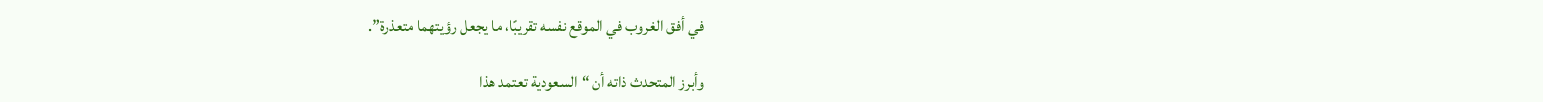في أفق الغروب في الموقع نفسه تقريبًا، ما يجعل رؤيتهما متعذرة”.

وأبرز المتحدث ذاته أن “السعودية تعتمد هذا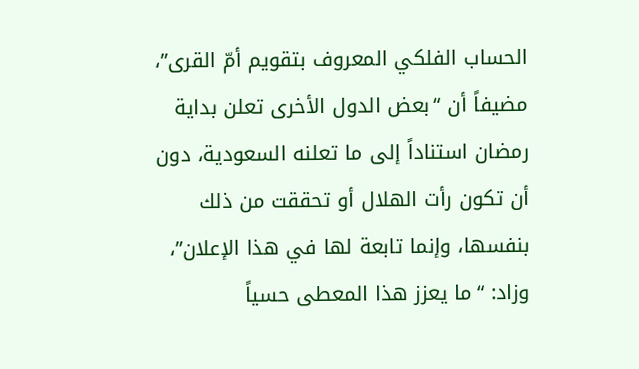الحساب الفلكي المعروف بتقويم أمّ القرى”، مضيفاً أن “بعض الدول الأخرى تعلن بداية رمضان استناداً إلى ما تعلنه السعودية، دون أن تكون رأت الهلال أو تحققت من ذلك بنفسها، وإنما تابعة لها في هذا الإعلان”، وزاد: “ما يعزز هذا المعطى حسياً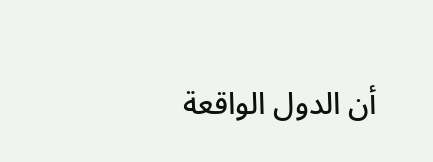أن الدول الواقعة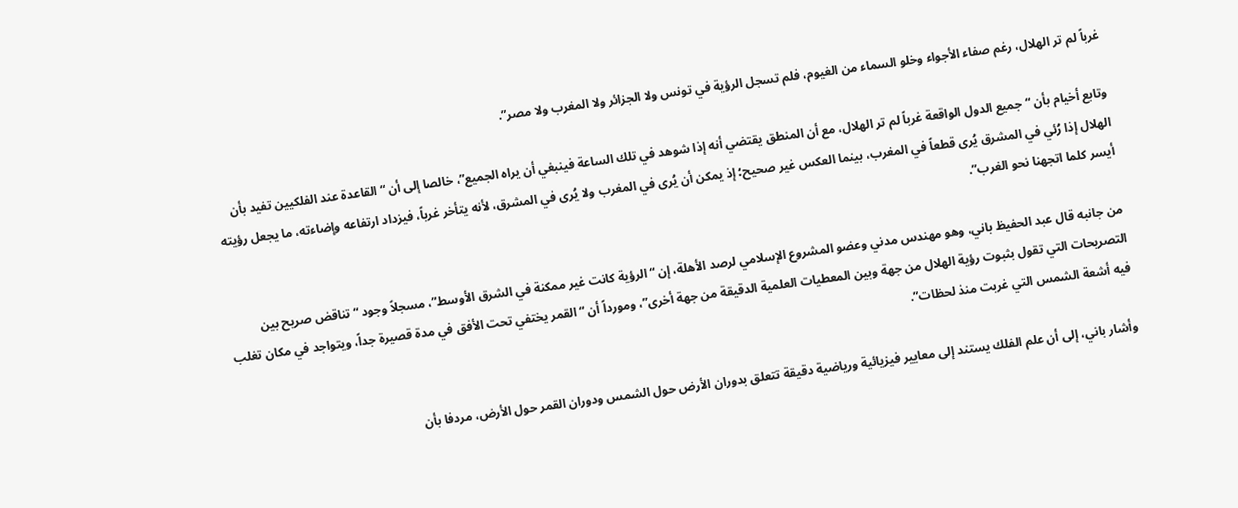غرباً لم تر الهلال، رغم صفاء الأجواء وخلو السماء من الغيوم، فلم تسجل الرؤية في تونس ولا الجزائر ولا المغرب ولا مصر”.

وتابع أخيام بأن “جميع الدول الواقعة غرباً لم تر الهلال، مع أن المنطق يقتضي أنه إذا شوهد في تلك الساعة فينبغي أن يراه الجميع”، خالصا إلى أن “القاعدة عند الفلكيين تفيد بأن الهلال إذا رُئي في المشرق يُرى قطعاً في المغرب، بينما العكس غير صحيح؛ إذ يمكن أن يُرى في المغرب ولا يُرى في المشرق، لأنه يتأخر غرباً، فيزداد ارتفاعه وإضاءته، ما يجعل رؤيته أيسر كلما اتجهنا نحو الغرب”.

من جانبه قال عبد الحفيظ باني، وهو مهندس مدني وعضو المشروع الإسلامي لرصد الأهلة، إن “الرؤية كانت غير ممكنة في الشرق الأوسط”، مسجلاً وجود “تناقض صريح بين التصريحات التي تقول بثبوت رؤية الهلال من جهة وبين المعطيات العلمية الدقيقة من جهة أخرى”، ومورداً أن “القمر يختفي تحت الأفق في مدة قصيرة جداً، ويتواجد في مكان تغلب فيه أشعة الشمس التي غربت منذ لحظات”.

وأشار باني، إلى أن علم الفلك يستند إلى معايير فيزيائية ورياضية دقيقة تتعلق بدوران الأرض حول الشمس ودوران القمر حول الأرض، مردفا بأن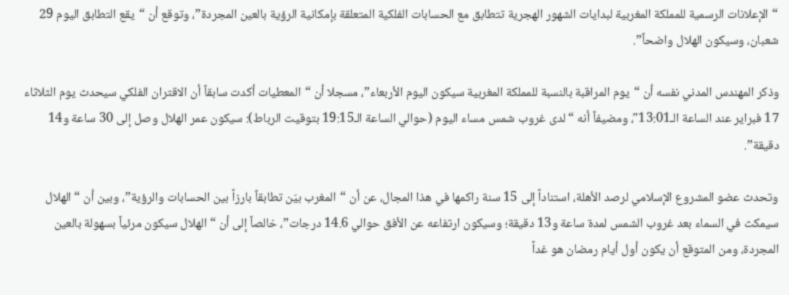“الإعلانات الرسمية للمملكة المغربية لبدايات الشهور الهجرية تتطابق مع الحسابات الفلكية المتعلقة بإمكانية الرؤية بالعين المجردة”، وتوقع أن “يقع التطابق اليوم 29 شعبان، وسيكون الهلال واضحاً”.

وذكر المهندس المدني نفسه أن “يوم المراقبة بالنسبة للمملكة المغربية سيكون اليوم الأربعاء”، مسجلا أن “المعطيات أكدت سابقاً أن الاقتران الفلكي سيحدث يوم الثلاثاء 17 فبراير عند الساعة الـ13:01″، ومضيفاً أنه “لدى غروب شمس مساء اليوم (حوالي الساعة الـ19:15 بتوقيت الرباط): سيكون عمر الهلال وصل إلى 30 ساعة و14 دقيقة”.

وتحدث عضو المشروع الإسلامي لرصد الأهلة، استناداً إلى 15 سنة راكمها في هذا المجال، عن أن “المغرب بيّن تطابقاً بارزاً بين الحسابات والرؤية”، وبين أن “الهلال سيمكث في السماء بعد غروب الشمس لمدة ساعة و13 دقيقة؛ وسيكون ارتفاعه عن الأفق حوالي 14.6 درجات”، خالصاً إلى أن “الهلال سيكون مرئياً بسهولة بالعين المجردة، ومن المتوقع أن يكون أول أيام رمضان هو غداً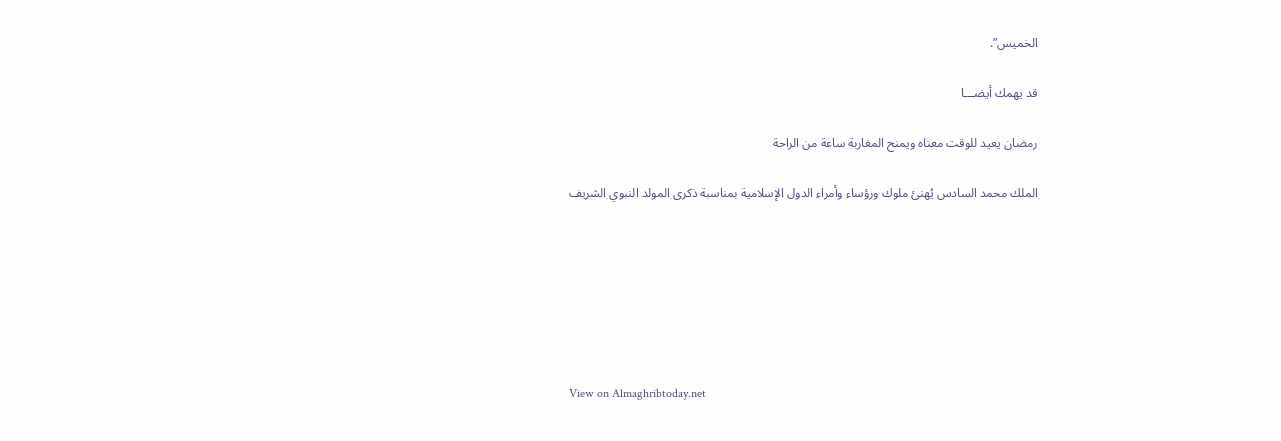الخميس”.

قد يهمك أيضـــا

رمضان يعيد للوقت معناه ويمنح المغاربة ساعة من الراحة

الملك محمد السادس يُهنئ ملوك ورؤساء وأمراء الدول الإسلامية بمناسبة ذكرى المولد النبوي الشريف







View on Almaghribtoday.net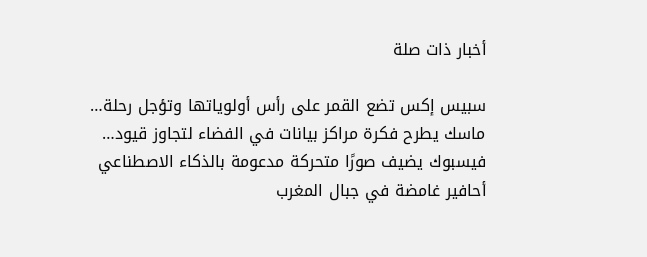أخبار ذات صلة

سبيس إكس تضع القمر على رأس أولوياتها وتؤجل رحلة…
ماسك يطرح فكرة مراكز بيانات في الفضاء لتجاوز قيود…
فيسبوك يضيف صورًا متحركة مدعومة بالذكاء الاصطناعي
أحافير غامضة في جبال المغرب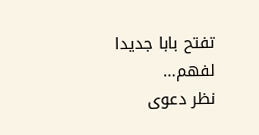تفتح بابا جديدا لفهم…
نظر دعوى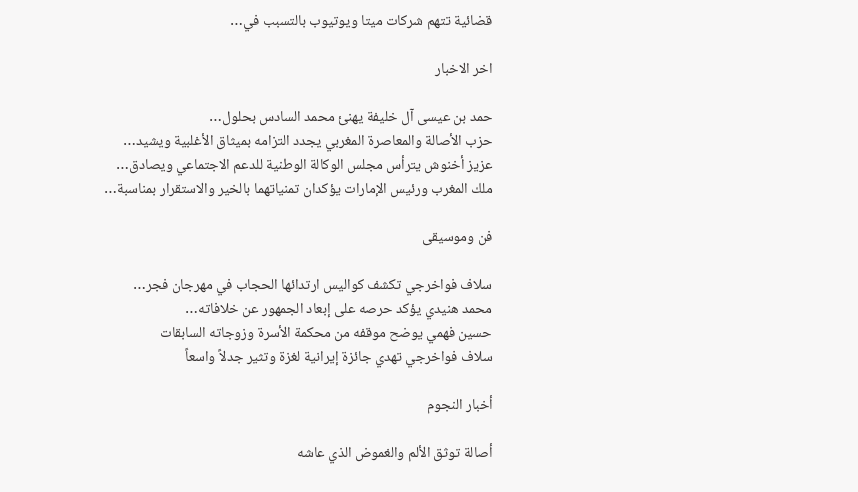قضائية تتهم شركات ميتا ويوتيوب بالتسبب في…

اخر الاخبار

حمد بن عيسى آل خليفة يهنئ محمد السادس بحلول…
حزب الأصالة والمعاصرة المغربي يجدد التزامه بميثاق الأغلبية ويشيد…
عزيز أخنوش يترأس مجلس الوكالة الوطنية للدعم الاجتماعي ويصادق…
ملك المغرب ورئيس الإمارات يؤكدان تمنياتهما بالخير والاستقرار بمناسبة…

فن وموسيقى

سلاف فواخرجي تكشف كواليس ارتدائها الحجاب في مهرجان فجر…
محمد هنيدي يؤكد حرصه على إبعاد الجمهور عن خلافاته…
حسين فهمي يوضح موقفه من محكمة الأسرة وزوجاته السابقات
سلاف فواخرجي تهدي جائزة إيرانية لغزة وتثير جدلاً واسعاً

أخبار النجوم

أصالة توثق الألم والغموض الذي عاشه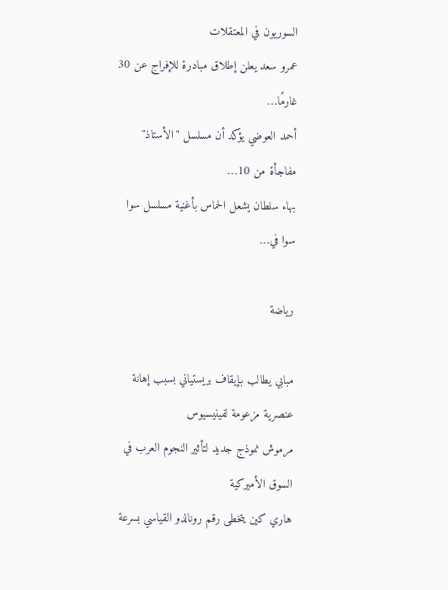السوريون في المعتقلات
عمرو سعد يعلن إطلاق مبادرة للإفراج عن 30 غارمًا…
أحمد العوضي يؤكد أن مسلسل "الأستاذ" مفاجأة من 10…
بهاء سلطان يشعل الحماس بأغنية مسلسل سوا سوا في…

رياضة

مبابي يطالب بإيقاف بريستياني بسبب إهانة عنصرية مزعومة لفينيسيوس
مرموش نموذج جديد لتأثير النجوم العرب في السوق الأميركية
هاري كين يتخطى رقم رونالدو القياسي بسرعة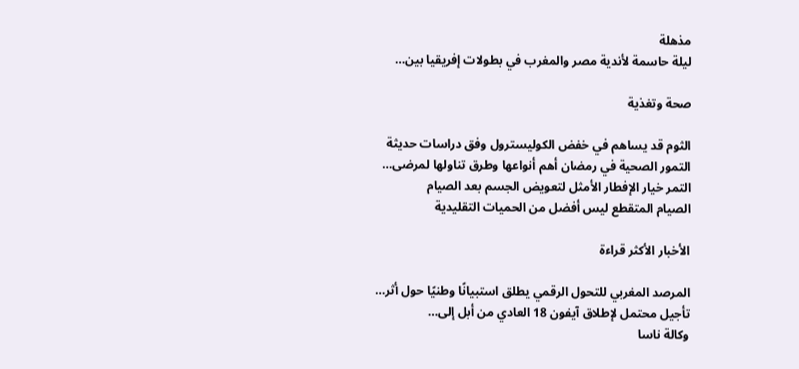مذهلة
ليلة حاسمة لأندية مصر والمغرب في بطولات إفريقيا بين…

صحة وتغذية

الثوم قد يساهم في خفض الكوليسترول وفق دراسات حديثة
التمور الصحية في رمضان أهم أنواعها وطرق تناولها لمرضى…
التمر خيار الإفطار الأمثل لتعويض الجسم بعد الصيام
الصيام المتقطع ليس أفضل من الحميات التقليدية

الأخبار الأكثر قراءة

المرصد المغربي للتحول الرقمي يطلق استبيانًا وطنيًا حول أثر…
تأجيل محتمل لإطلاق آيفون 18 العادي من أبل إلى…
وكالة ناسا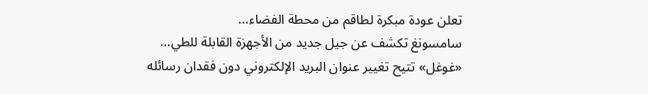تعلن عودة مبكرة لطاقم من محطة الفضاء…
سامسونغ تكشف عن جيل جديد من الأجهزة القابلة للطي…
«غوغل» تتيح تغيير عنوان البريد الإلكتروني دون فقدان رسائله